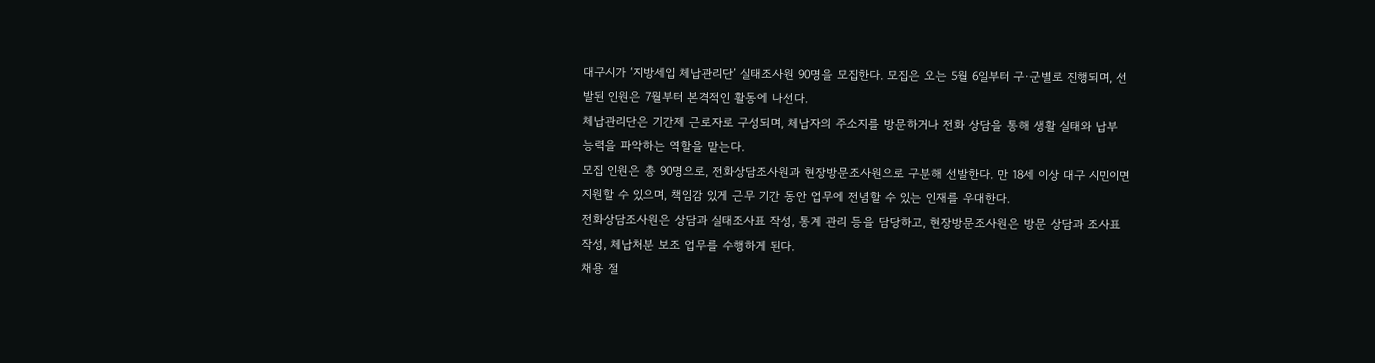대구시가 ‘지방세입 체납관리단’ 실태조사원 90명을 모집한다. 모집은 오는 5월 6일부터 구·군별로 진행되며, 선발된 인원은 7월부터 본격적인 활동에 나선다.
체납관리단은 기간제 근로자로 구성되며, 체납자의 주소지를 방문하거나 전화 상담을 통해 생활 실태와 납부 능력을 파악하는 역할을 맡는다.
모집 인원은 총 90명으로, 전화상담조사원과 현장방문조사원으로 구분해 선발한다. 만 18세 이상 대구 시민이면 지원할 수 있으며, 책임감 있게 근무 기간 동안 업무에 전념할 수 있는 인재를 우대한다.
전화상담조사원은 상담과 실태조사표 작성, 통계 관리 등을 담당하고, 현장방문조사원은 방문 상담과 조사표 작성, 체납처분 보조 업무를 수행하게 된다.
채용 절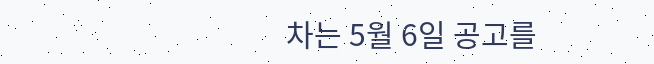차는 5월 6일 공고를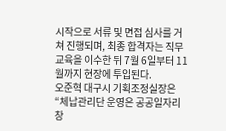시작으로 서류 및 면접 심사를 거쳐 진행되며, 최종 합격자는 직무교육을 이수한 뒤 7월 6일부터 11월까지 현장에 투입된다.
오준혁 대구시 기획조정실장은 “체납관리단 운영은 공공일자리 창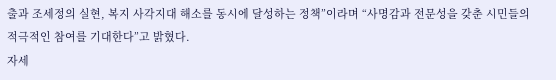출과 조세정의 실현, 복지 사각지대 해소를 동시에 달성하는 정책”이라며 “사명감과 전문성을 갖춘 시민들의 적극적인 참여를 기대한다”고 밝혔다.
자세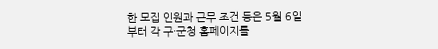한 모집 인원과 근무 조건 등은 5월 6일부터 각 구·군청 홈페이지를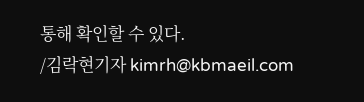통해 확인할 수 있다.
/김락현기자 kimrh@kbmaeil.com